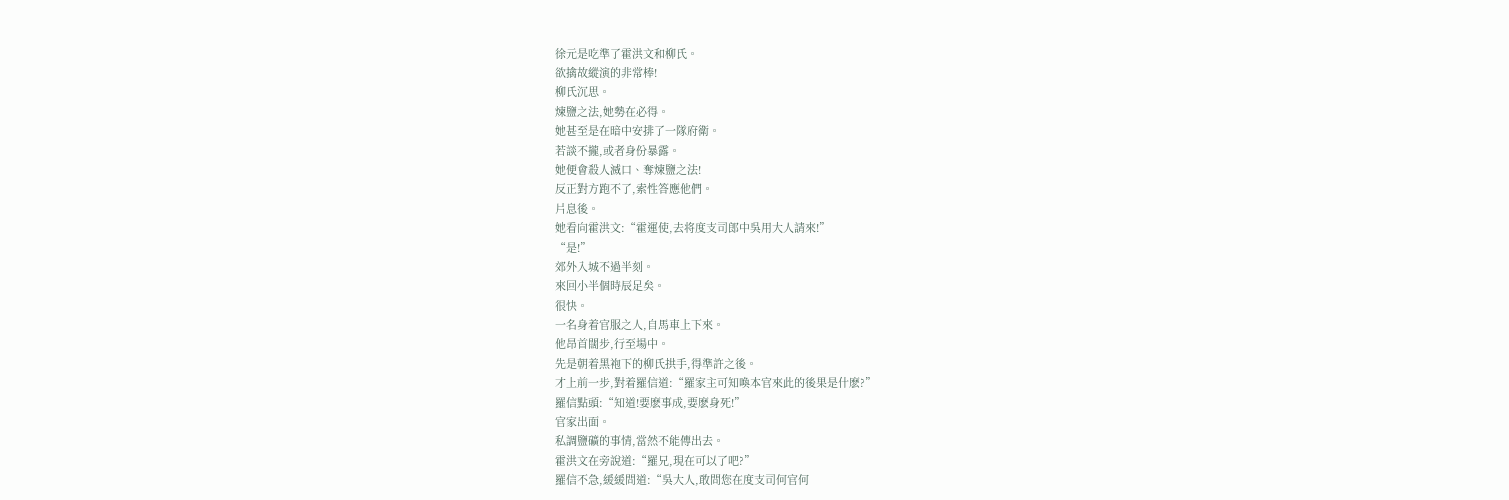徐元是吃準了霍洪文和柳氏。
欲擒故縱演的非常棒!
柳氏沉思。
煉鹽之法,她勢在必得。
她甚至是在暗中安排了一隊府衛。
若談不攏,或者身份暴露。
她便會殺人滅口、奪煉鹽之法!
反正對方跑不了,索性答應他們。
片息後。
她看向霍洪文:“霍運使,去将度支司郎中吳用大人請來!”
“是!”
郊外入城不過半刻。
來回小半個時辰足矣。
很快。
一名身着官服之人,自馬車上下來。
他昂首闊步,行至場中。
先是朝着黑袍下的柳氏拱手,得準許之後。
才上前一步,對着羅信道:“羅家主可知喚本官來此的後果是什麽?”
羅信點頭:“知道!要麽事成,要麽身死!”
官家出面。
私調鹽礦的事情,當然不能傳出去。
霍洪文在旁說道:“羅兄,現在可以了吧?”
羅信不急,緩緩問道:“吳大人,敢問您在度支司何官何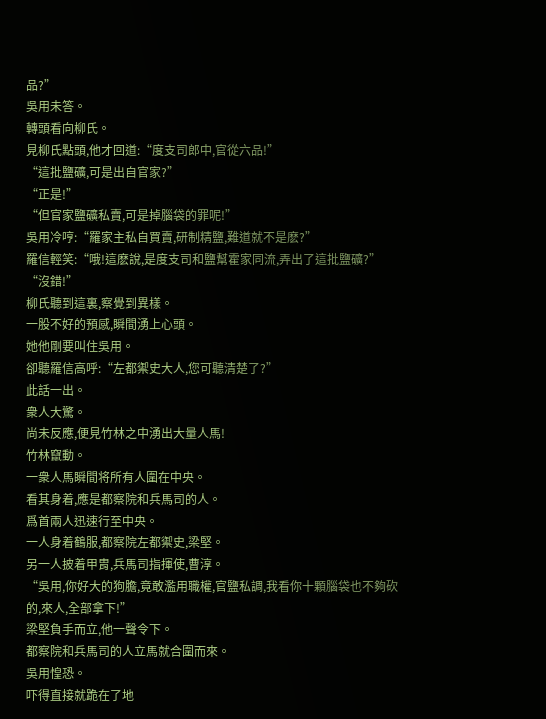品?”
吳用未答。
轉頭看向柳氏。
見柳氏點頭,他才回道:“度支司郎中,官從六品!”
“這批鹽礦,可是出自官家?”
“正是!”
“但官家鹽礦私賣,可是掉腦袋的罪呢!”
吳用冷哼:“羅家主私自買賣,研制精鹽,難道就不是麽?”
羅信輕笑:“哦!這麽說,是度支司和鹽幫霍家同流,弄出了這批鹽礦?”
“沒錯!”
柳氏聽到這裏,察覺到異樣。
一股不好的預感,瞬間湧上心頭。
她他剛要叫住吳用。
卻聽羅信高呼:“左都禦史大人,您可聽清楚了?”
此話一出。
衆人大驚。
尚未反應,便見竹林之中湧出大量人馬!
竹林竄動。
一衆人馬瞬間将所有人圍在中央。
看其身着,應是都察院和兵馬司的人。
爲首兩人迅速行至中央。
一人身着鶴服,都察院左都禦史,梁堅。
另一人披着甲胄,兵馬司指揮使,曹淳。
“吳用,你好大的狗膽,竟敢濫用職權,官鹽私調,我看你十顆腦袋也不夠砍的,來人,全部拿下!”
梁堅負手而立,他一聲令下。
都察院和兵馬司的人立馬就合圍而來。
吳用惶恐。
吓得直接就跪在了地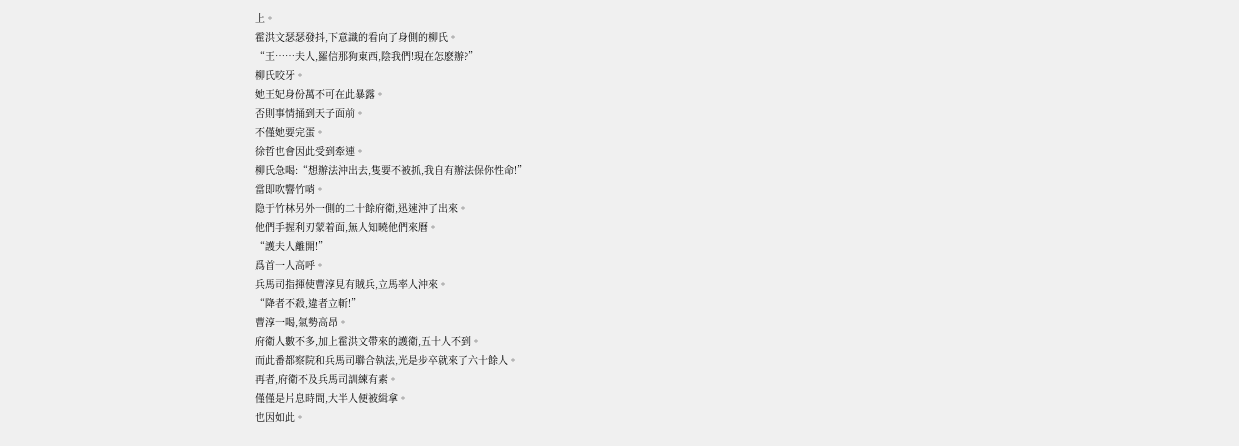上。
霍洪文瑟瑟發抖,下意識的看向了身側的柳氏。
“王……夫人,羅信那狗東西,陰我們!現在怎麽辦?”
柳氏咬牙。
她王妃身份萬不可在此暴露。
否則事情捅到天子面前。
不僅她要完蛋。
徐哲也會因此受到牽連。
柳氏急喝:“想辦法沖出去,隻要不被抓,我自有辦法保你性命!”
當即吹響竹哨。
隐于竹林另外一側的二十餘府衛,迅速沖了出來。
他們手握利刃蒙着面,無人知曉他們來曆。
“護夫人離開!”
爲首一人高呼。
兵馬司指揮使曹淳見有賊兵,立馬率人沖來。
“降者不殺,違者立斬!”
曹淳一喝,氣勢高昂。
府衛人數不多,加上霍洪文帶來的護衛,五十人不到。
而此番都察院和兵馬司聯合執法,光是步卒就來了六十餘人。
再者,府衛不及兵馬司訓練有素。
僅僅是片息時間,大半人便被緝拿。
也因如此。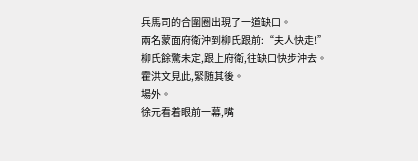兵馬司的合圍圈出現了一道缺口。
兩名蒙面府衛沖到柳氏跟前:“夫人快走!”
柳氏餘驚未定,跟上府衛,往缺口快步沖去。
霍洪文見此,緊随其後。
場外。
徐元看着眼前一幕,嘴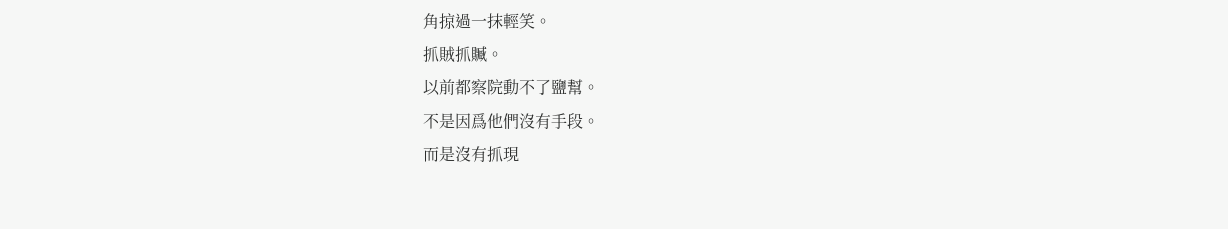角掠過一抹輕笑。
抓賊抓贓。
以前都察院動不了鹽幫。
不是因爲他們沒有手段。
而是沒有抓現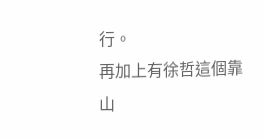行。
再加上有徐哲這個靠山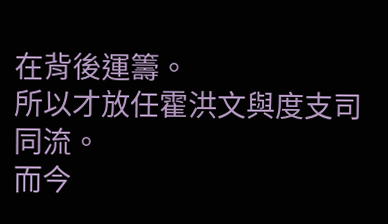在背後運籌。
所以才放任霍洪文與度支司同流。
而今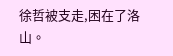徐哲被支走,困在了洛山。